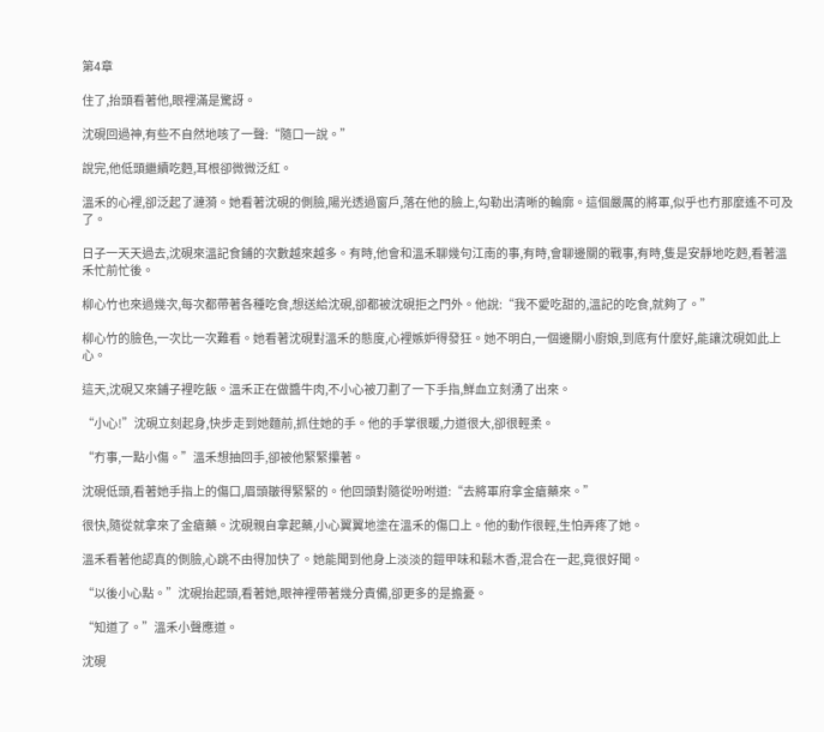第4章

住了,抬頭看著他,眼裡滿是驚訝。

沈硯回過神,有些不自然地咳了一聲:“隨口一說。”

說完,他低頭繼續吃麪,耳根卻微微泛紅。

溫禾的心裡,卻泛起了漣漪。她看著沈硯的側臉,陽光透過窗戶,落在他的臉上,勾勒出清晰的輪廓。這個嚴厲的將軍,似乎也冇那麼遙不可及了。

日子一天天過去,沈硯來溫記食鋪的次數越來越多。有時,他會和溫禾聊幾句江南的事,有時,會聊邊關的戰事,有時,隻是安靜地吃麪,看著溫禾忙前忙後。

柳心竹也來過幾次,每次都帶著各種吃食,想送給沈硯,卻都被沈硯拒之門外。他說:“我不愛吃甜的,溫記的吃食,就夠了。”

柳心竹的臉色,一次比一次難看。她看著沈硯對溫禾的態度,心裡嫉妒得發狂。她不明白,一個邊關小廚娘,到底有什麼好,能讓沈硯如此上心。

這天,沈硯又來鋪子裡吃飯。溫禾正在做醬牛肉,不小心被刀劃了一下手指,鮮血立刻湧了出來。

“小心!”沈硯立刻起身,快步走到她麵前,抓住她的手。他的手掌很暖,力道很大,卻很輕柔。

“冇事,一點小傷。”溫禾想抽回手,卻被他緊緊攥著。

沈硯低頭,看著她手指上的傷口,眉頭皺得緊緊的。他回頭對隨從吩咐道:“去將軍府拿金瘡藥來。”

很快,隨從就拿來了金瘡藥。沈硯親自拿起藥,小心翼翼地塗在溫禾的傷口上。他的動作很輕,生怕弄疼了她。

溫禾看著他認真的側臉,心跳不由得加快了。她能聞到他身上淡淡的鎧甲味和鬆木香,混合在一起,竟很好聞。

“以後小心點。”沈硯抬起頭,看著她,眼神裡帶著幾分責備,卻更多的是擔憂。

“知道了。”溫禾小聲應道。

沈硯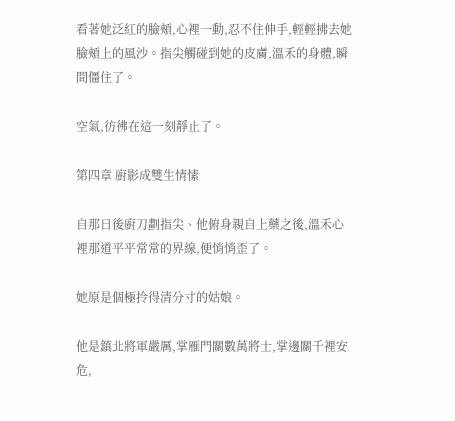看著她泛紅的臉頰,心裡一動,忍不住伸手,輕輕拂去她臉頰上的風沙。指尖觸碰到她的皮膚,溫禾的身體,瞬間僵住了。

空氣,彷彿在這一刻靜止了。

第四章 廚影成雙生情愫

自那日後廚刀劃指尖、他俯身親自上藥之後,溫禾心裡那道平平常常的界線,便悄悄歪了。

她原是個極拎得清分寸的姑娘。

他是鎮北將軍嚴厲,掌雁門關數萬將士,掌邊關千裡安危,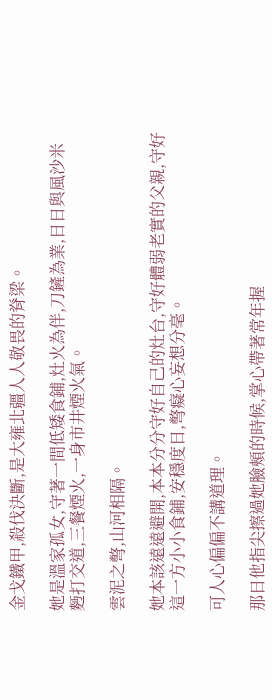金戈鐵甲,殺伐決斷,是大雍北疆人人敬畏的脊梁。

她是溫家孤女,守著一間低矮食鋪,灶火為伴,刀鏟為業,日日與風沙米麪打交道,三餐煙火,一身市井煙火氣。

雲泥之彆,山河相隔。

她本該遠遠避開,本本分分守好自己的灶台,守好體弱老實的父親,守好這一方小小食鋪,安穩度日,彆癡心妄想分毫。

可人心偏偏不講道理。

那日他指尖擦過她臉頰的時候,掌心帶著常年握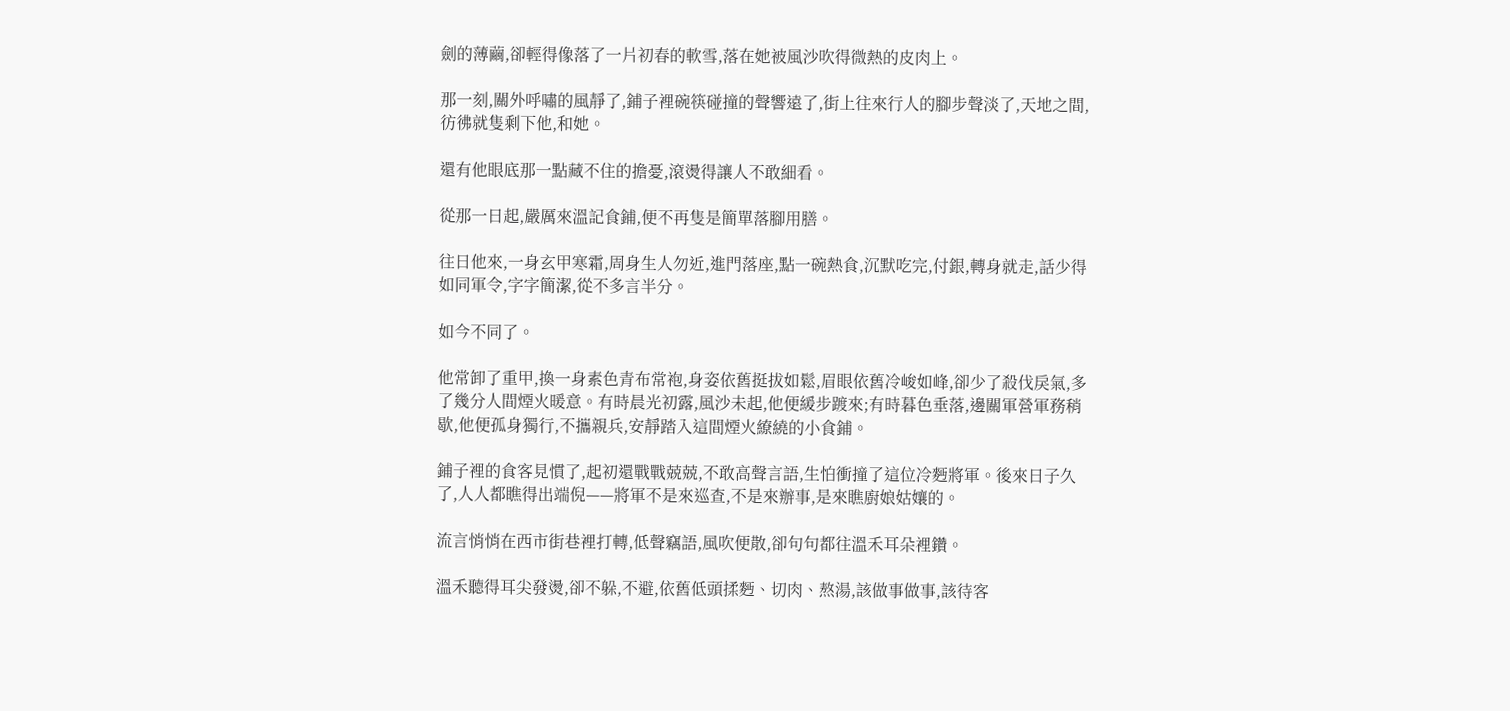劍的薄繭,卻輕得像落了一片初春的軟雪,落在她被風沙吹得微熱的皮肉上。

那一刻,關外呼嘯的風靜了,鋪子裡碗筷碰撞的聲響遠了,街上往來行人的腳步聲淡了,天地之間,彷彿就隻剩下他,和她。

還有他眼底那一點藏不住的擔憂,滾燙得讓人不敢細看。

從那一日起,嚴厲來溫記食鋪,便不再隻是簡單落腳用膳。

往日他來,一身玄甲寒霜,周身生人勿近,進門落座,點一碗熱食,沉默吃完,付銀,轉身就走,話少得如同軍令,字字簡潔,從不多言半分。

如今不同了。

他常卸了重甲,換一身素色青布常袍,身姿依舊挺拔如鬆,眉眼依舊冷峻如峰,卻少了殺伐戾氣,多了幾分人間煙火暖意。有時晨光初露,風沙未起,他便緩步踱來;有時暮色垂落,邊關軍營軍務稍歇,他便孤身獨行,不攜親兵,安靜踏入這間煙火繚繞的小食鋪。

鋪子裡的食客見慣了,起初還戰戰兢兢,不敢高聲言語,生怕衝撞了這位冷麪將軍。後來日子久了,人人都瞧得出端倪——將軍不是來巡查,不是來辦事,是來瞧廚娘姑孃的。

流言悄悄在西市街巷裡打轉,低聲竊語,風吹便散,卻句句都往溫禾耳朵裡鑽。

溫禾聽得耳尖發燙,卻不躲,不避,依舊低頭揉麪、切肉、熬湯,該做事做事,該待客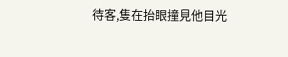待客,隻在抬眼撞見他目光